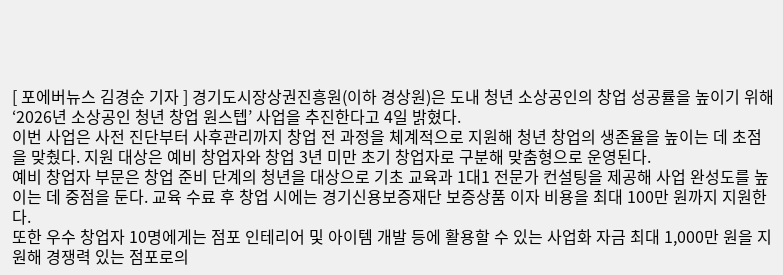[ 포에버뉴스 김경순 기자 ] 경기도시장상권진흥원(이하 경상원)은 도내 청년 소상공인의 창업 성공률을 높이기 위해 ‘2026년 소상공인 청년 창업 원스텝’ 사업을 추진한다고 4일 밝혔다.
이번 사업은 사전 진단부터 사후관리까지 창업 전 과정을 체계적으로 지원해 청년 창업의 생존율을 높이는 데 초점을 맞췄다. 지원 대상은 예비 창업자와 창업 3년 미만 초기 창업자로 구분해 맞춤형으로 운영된다.
예비 창업자 부문은 창업 준비 단계의 청년을 대상으로 기초 교육과 1대1 전문가 컨설팅을 제공해 사업 완성도를 높이는 데 중점을 둔다. 교육 수료 후 창업 시에는 경기신용보증재단 보증상품 이자 비용을 최대 100만 원까지 지원한다.
또한 우수 창업자 10명에게는 점포 인테리어 및 아이템 개발 등에 활용할 수 있는 사업화 자금 최대 1,000만 원을 지원해 경쟁력 있는 점포로의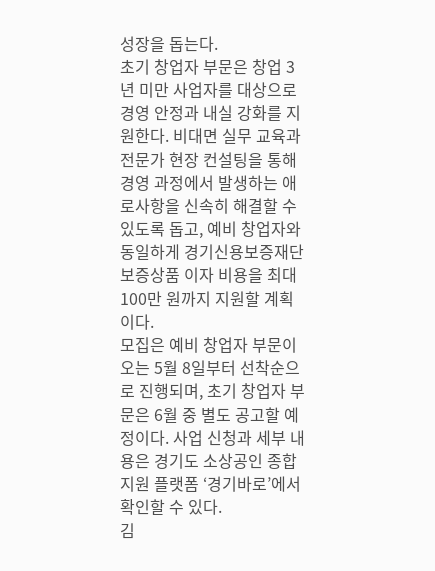성장을 돕는다.
초기 창업자 부문은 창업 3년 미만 사업자를 대상으로 경영 안정과 내실 강화를 지원한다. 비대면 실무 교육과 전문가 현장 컨설팅을 통해 경영 과정에서 발생하는 애로사항을 신속히 해결할 수 있도록 돕고, 예비 창업자와 동일하게 경기신용보증재단 보증상품 이자 비용을 최대 100만 원까지 지원할 계획이다.
모집은 예비 창업자 부문이 오는 5월 8일부터 선착순으로 진행되며, 초기 창업자 부문은 6월 중 별도 공고할 예정이다. 사업 신청과 세부 내용은 경기도 소상공인 종합지원 플랫폼 ‘경기바로’에서 확인할 수 있다.
김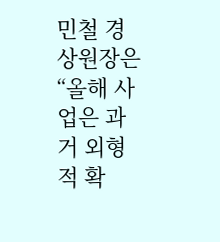민철 경상원장은 “올해 사업은 과거 외형적 확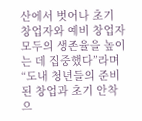산에서 벗어나 초기 창업자와 예비 창업자 모두의 생존율을 높이는 데 집중했다”라며 “도내 청년들의 준비된 창업과 초기 안착으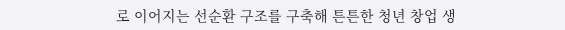로 이어지는 선순환 구조를 구축해 튼튼한 청년 창업 생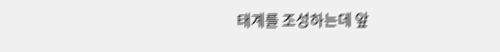태계를 조성하는데 앞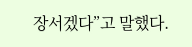장서겠다”고 말했다.